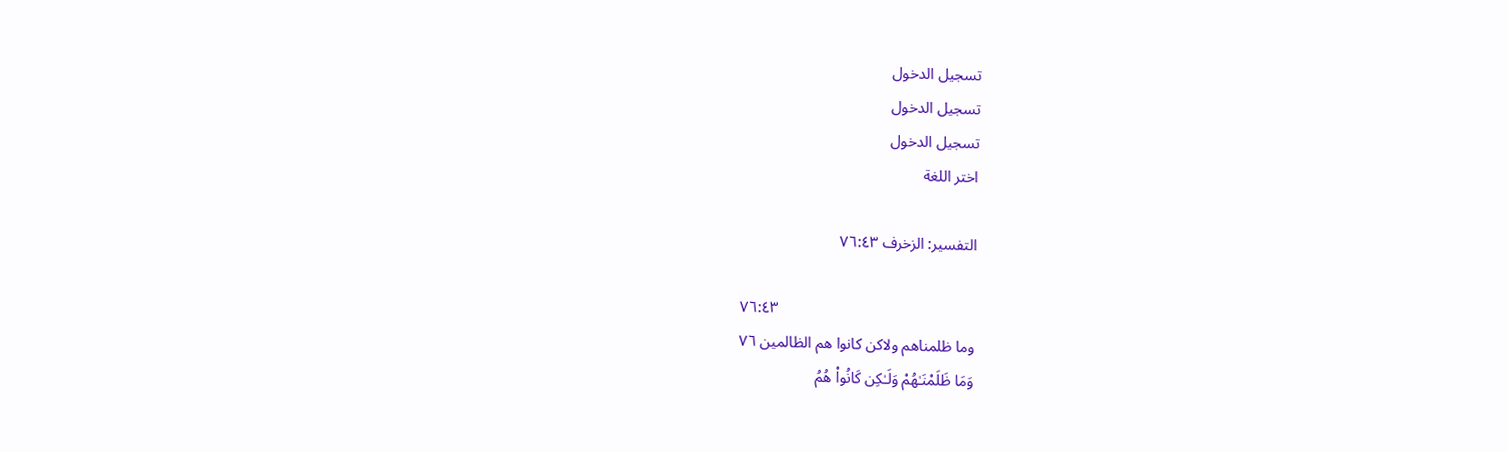تسجيل الدخول
تسجيل الدخول
تسجيل الدخول
اختر اللغة

التفسير: الزخرف ٧٦:٤٣

٧٦:٤٣
وما ظلمناهم ولاكن كانوا هم الظالمين ٧٦
وَمَا ظَلَمْنَـٰهُمْ وَلَـٰكِن كَانُوا۟ هُمُ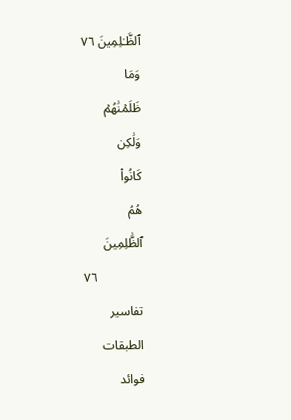ٱلظَّـٰلِمِينَ ٧٦
وَمَا
ظَلَمۡنَٰهُمۡ
وَلَٰكِن
كَانُواْ
هُمُ
ٱلظَّٰلِمِينَ
٧٦
تفاسير
الطبقات
فوائد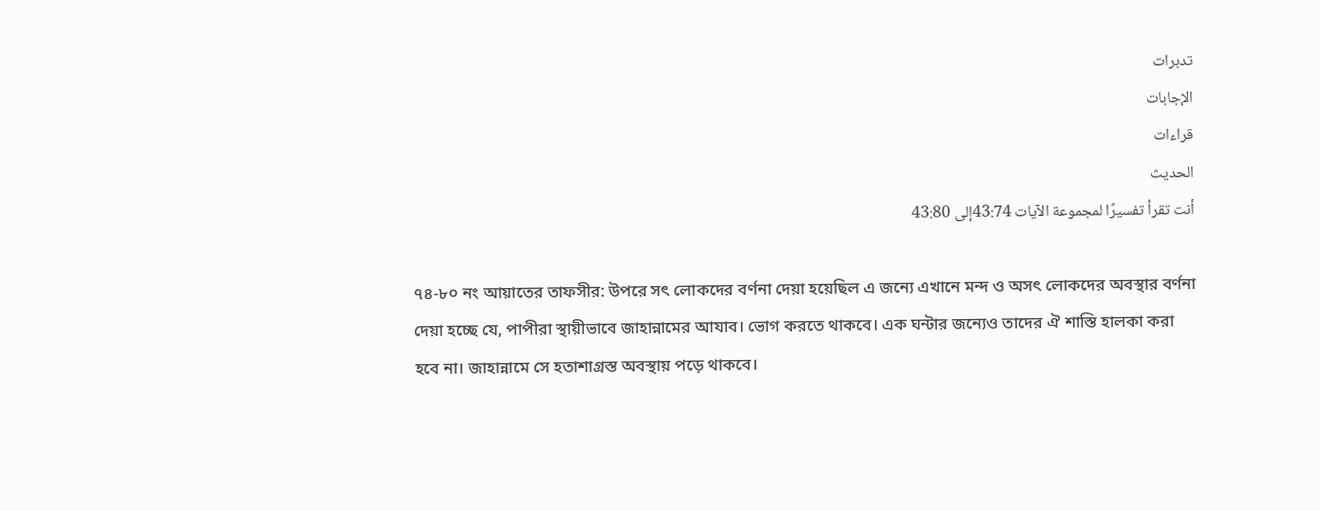تدبرات
الإجابات
قراءات
الحديث
أنت تقرأ تفسيرًا لمجموعة الآيات 43:74إلى 43:80

৭৪-৮০ নং আয়াতের তাফসীর: উপরে সৎ লোকদের বর্ণনা দেয়া হয়েছিল এ জন্যে এখানে মন্দ ও অসৎ লোকদের অবস্থার বর্ণনা দেয়া হচ্ছে যে, পাপীরা স্থায়ীভাবে জাহান্নামের আযাব। ভোগ করতে থাকবে। এক ঘন্টার জন্যেও তাদের ঐ শাস্তি হালকা করা হবে না। জাহান্নামে সে হতাশাগ্রস্ত অবস্থায় পড়ে থাকবে।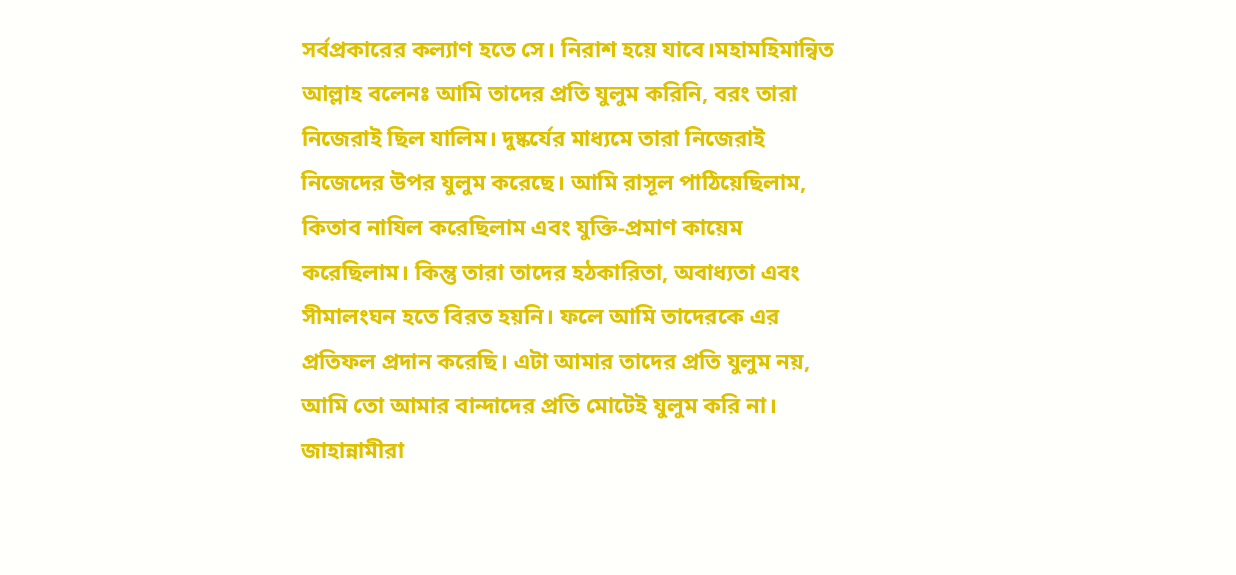সর্বপ্রকারের কল্যাণ হতে সে। নিরাশ হয়ে যাবে।মহামহিমান্বিত আল্লাহ বলেনঃ আমি তাদের প্রতি যুলুম করিনি, বরং তারা নিজেরাই ছিল যালিম। দুষ্কর্যের মাধ্যমে তারা নিজেরাই নিজেদের উপর যুলুম করেছে। আমি রাসূল পাঠিয়েছিলাম, কিতাব নাযিল করেছিলাম এবং যুক্তি-প্রমাণ কায়েম করেছিলাম। কিন্তু তারা তাদের হঠকারিতা, অবাধ্যতা এবং সীমালংঘন হতে বিরত হয়নি। ফলে আমি তাদেরকে এর প্রতিফল প্রদান করেছি। এটা আমার তাদের প্রতি যুলুম নয়, আমি তো আমার বান্দাদের প্রতি মোটেই যুলুম করি না। জাহান্নামীরা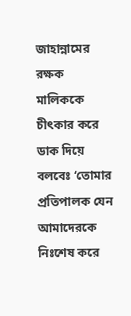জাহান্নামের রক্ষক মালিককে চীৎকার করে ডাক দিয়ে বলবেঃ ‘তোমার প্রতিপালক যেন আমাদেরকে নিঃশেষ করে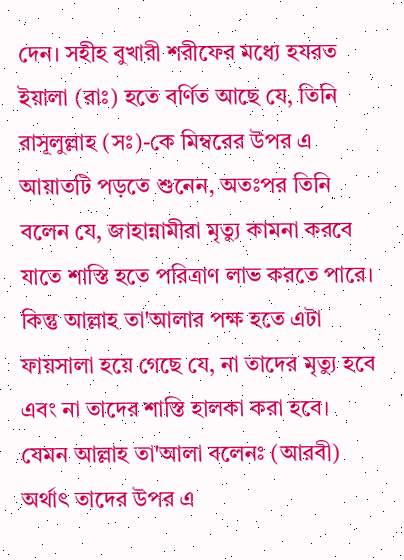দেন। সহীহ বুখারী শরীফের মধ্যে হযরত ইয়ালা (রাঃ) হতে বর্ণিত আছে যে, তিনি রাসূলুল্লাহ (সঃ)-কে মিম্বরের উপর এ আয়াতটি পড়তে শুনেন, অতঃপর তিনি বলেন যে, জাহান্নামীরা মৃত্যু কামনা করবে যাতে শাস্তি হতে পরিত্রাণ লাভ করতে পারে। কিন্তু আল্লাহ তা'আলার পক্ষ হতে এটা ফায়সালা হয়ে গেছে যে, না তাদের মৃত্যু হবে এবং না তাদের শাস্তি হালকা করা হবে। যেমন আল্লাহ তা'আলা বলেনঃ (আরবী) অর্থাৎ তাদের উপর এ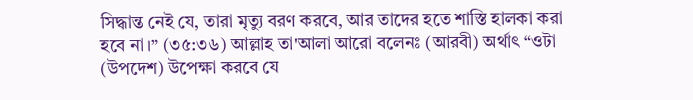সিদ্ধান্ত নেই যে, তারা মৃত্যু বরণ করবে, আর তাদের হতে শাস্তি হালকা করা হবে না।” (৩৫:৩৬) আল্লাহ তা'আলা আরো বলেনঃ (আরবী) অর্থাৎ “ওটা (উপদেশ) উপেক্ষা করবে যে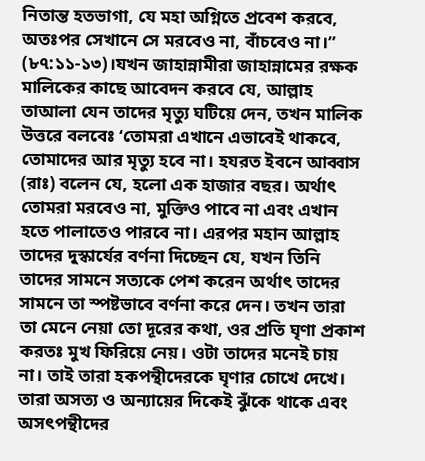নিতান্ত হতভাগা, যে মহা অগ্নিতে প্রবেশ করবে, অতঃপর সেখানে সে মরবেও না, বাঁচবেও না।” (৮৭:১১-১৩)।যখন জাহান্নামীরা জাহান্নামের রক্ষক মালিকের কাছে আবেদন করবে যে, আল্লাহ তাআলা যেন তাদের মৃত্যু ঘটিয়ে দেন, তখন মালিক উত্তরে বলবেঃ ‘তোমরা এখানে এভাবেই থাকবে, তোমাদের আর মৃত্যু হবে না। হযরত ইবনে আব্বাস (রাঃ) বলেন যে, হলো এক হাজার বছর। অর্থাৎ তোমরা মরবেও না, মুক্তিও পাবে না এবং এখান হতে পালাতেও পারবে না। এরপর মহান আল্লাহ তাদের দুস্কার্যের বর্ণনা দিচ্ছেন যে, যখন তিনি তাদের সামনে সত্যকে পেশ করেন অর্থাৎ তাদের সামনে তা স্পষ্টভাবে বর্ণনা করে দেন। তখন তারা তা মেনে নেয়া তো দূরের কথা, ওর প্রতি ঘৃণা প্রকাশ করতঃ মুখ ফিরিয়ে নেয়। ওটা তাদের মনেই চায় না। তাই তারা হকপন্থীদেরকে ঘৃণার চোখে দেখে। তারা অসত্য ও অন্যায়ের দিকেই ঝুঁকে থাকে এবং অসৎপন্থীদের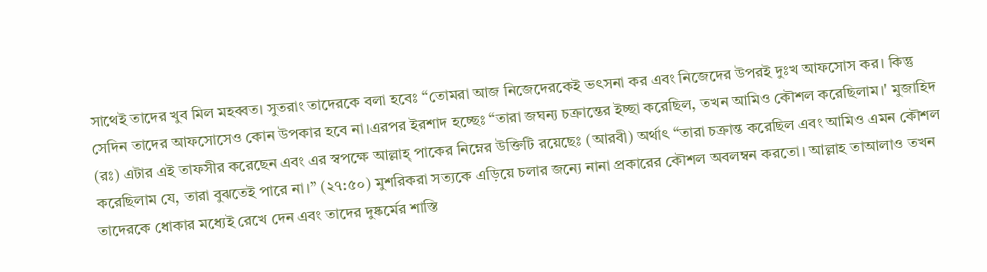সাথেই তাদের খুব মিল মহব্বত। সুতরাং তাদেরকে বলা হবেঃ “তোমরা আজ নিজেদেরকেই ভৎসনা কর এবং নিজেদের উপরই দুঃখ আফসোস কর। কিন্তু সেদিন তাদের আফসোসেও কোন উপকার হবে না।এরপর ইরশাদ হচ্ছেঃ “তারা জঘন্য চক্রান্তের ইচ্ছা করেছিল, তখন আমিও কৌশল করেছিলাম।' মুজাহিদ (রঃ) এটার এই তাফসীর করেছেন এবং এর স্বপক্ষে আল্লাহ্ পাকের নিম্নের উক্তিটি রয়েছেঃ (আরবী) অর্থাৎ “তারা চক্রান্ত করেছিল এবং আমিও এমন কৌশল করেছিলাম যে, তারা বুঝতেই পারে না।” (২৭:৫০) মুশরিকরা সত্যকে এড়িয়ে চলার জন্যে নানা প্রকারের কৌশল অবলম্বন করতো। আল্লাহ তাআলাও তখন তাদেরকে ধোকার মধ্যেই রেখে দেন এবং তাদের দুষ্কর্মের শাস্তি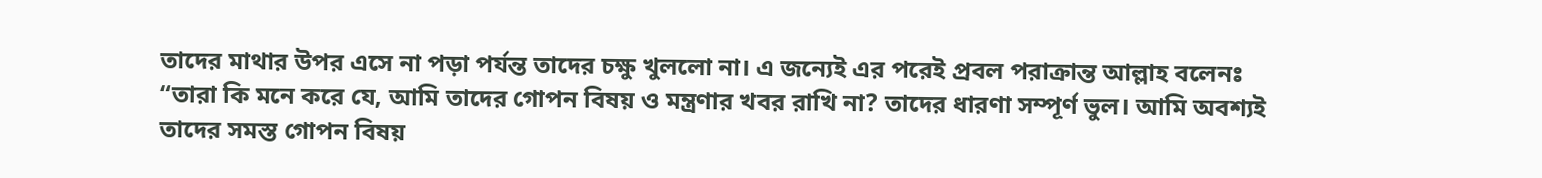তাদের মাথার উপর এসে না পড়া পর্যন্ত তাদের চক্ষু খুললো না। এ জন্যেই এর পরেই প্রবল পরাক্রান্ত আল্লাহ বলেনঃ “তারা কি মনে করে যে, আমি তাদের গোপন বিষয় ও মন্ত্রণার খবর রাখি না? তাদের ধারণা সম্পূর্ণ ভুল। আমি অবশ্যই তাদের সমস্ত গোপন বিষয়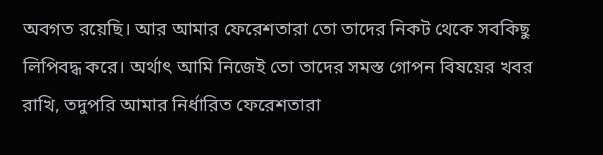অবগত রয়েছি। আর আমার ফেরেশতারা তো তাদের নিকট থেকে সবকিছু লিপিবদ্ধ করে। অর্থাৎ আমি নিজেই তো তাদের সমস্ত গোপন বিষয়ের খবর রাখি, তদুপরি আমার নির্ধারিত ফেরেশতারা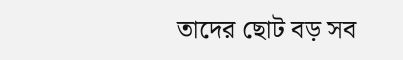তাদের ছোট বড় সব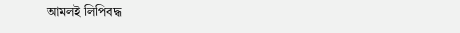আমলই লিপিবদ্ধ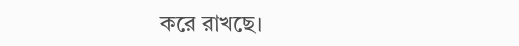করে রাখছে।